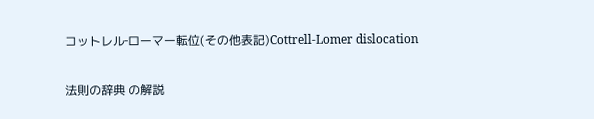コットレル‐ローマー転位(その他表記)Cottrell-Lomer dislocation

法則の辞典 の解説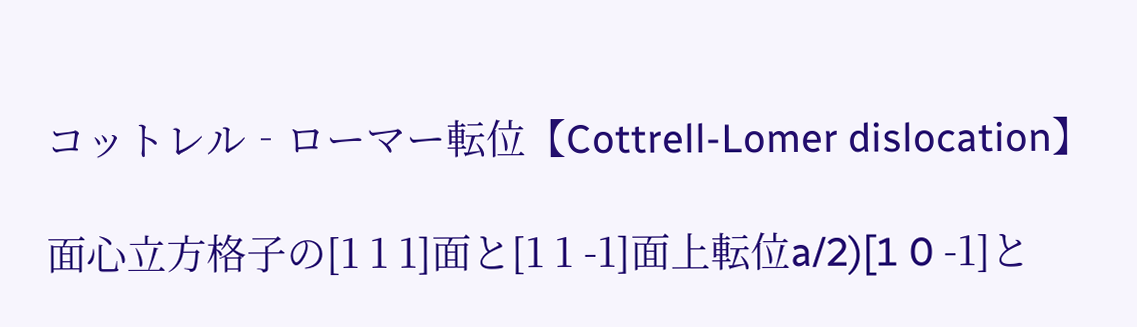コットレル‐ローマー転位【Cottrell-Lomer dislocation】

面心立方格子の[1 1 1]面と[1 1 -1]面上転位a/2)[1 0 -1]と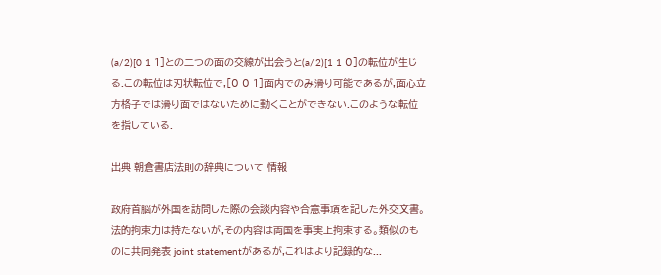(a/2)[0 1 1]との二つの面の交線が出会うと(a/2)[1 1 0]の転位が生じる.この転位は刃状転位で,[0 0 1]面内でのみ滑り可能であるが,面心立方格子では滑り面ではないために動くことができない.このような転位を指している.

出典 朝倉書店法則の辞典について 情報

政府首脳が外国を訪問した際の会談内容や合意事項を記した外交文書。法的拘束力は持たないが,その内容は両国を事実上拘束する。類似のものに共同発表 joint statementがあるが,これはより記録的な...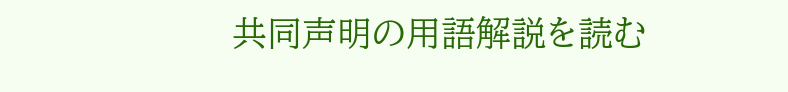共同声明の用語解説を読む